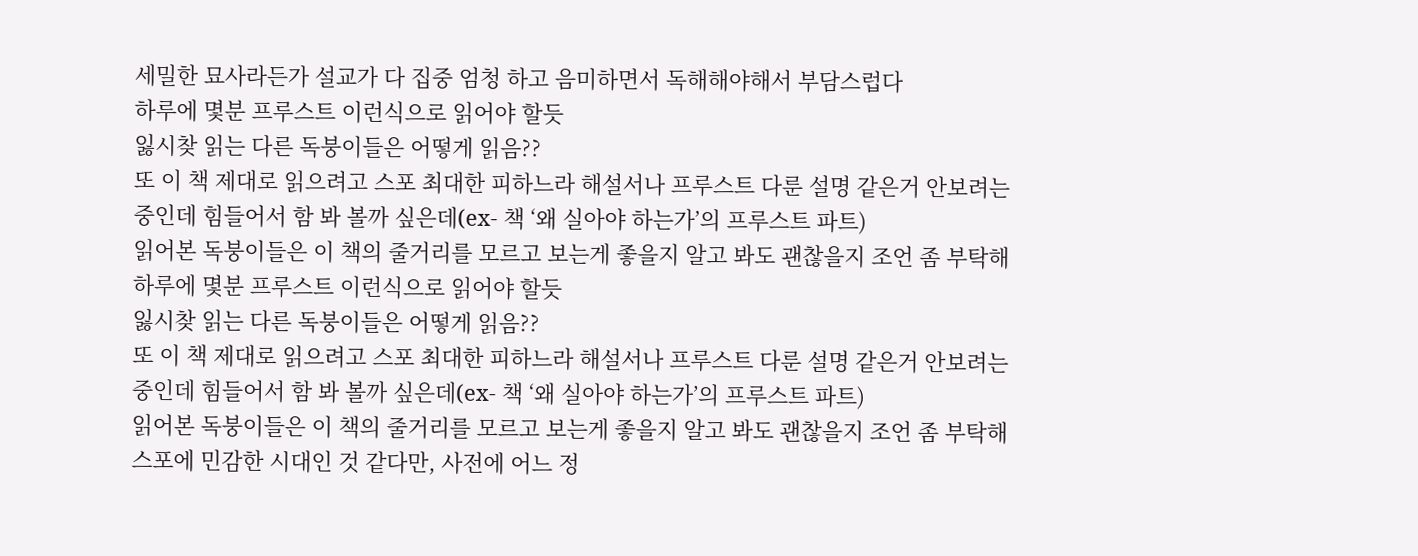세밀한 묘사라든가 설교가 다 집중 엄청 하고 음미하면서 독해해야해서 부담스럽다
하루에 몇분 프루스트 이런식으로 읽어야 할듯
잃시찾 읽는 다른 독붕이들은 어떻게 읽음??
또 이 책 제대로 읽으려고 스포 최대한 피하느라 해설서나 프루스트 다룬 설명 같은거 안보려는 중인데 힘들어서 함 봐 볼까 싶은데(ex- 책 ‘왜 실아야 하는가’의 프루스트 파트)
읽어본 독붕이들은 이 책의 줄거리를 모르고 보는게 좋을지 알고 봐도 괜찮을지 조언 좀 부탁해
하루에 몇분 프루스트 이런식으로 읽어야 할듯
잃시찾 읽는 다른 독붕이들은 어떻게 읽음??
또 이 책 제대로 읽으려고 스포 최대한 피하느라 해설서나 프루스트 다룬 설명 같은거 안보려는 중인데 힘들어서 함 봐 볼까 싶은데(ex- 책 ‘왜 실아야 하는가’의 프루스트 파트)
읽어본 독붕이들은 이 책의 줄거리를 모르고 보는게 좋을지 알고 봐도 괜찮을지 조언 좀 부탁해
스포에 민감한 시대인 것 같다만, 사전에 어느 정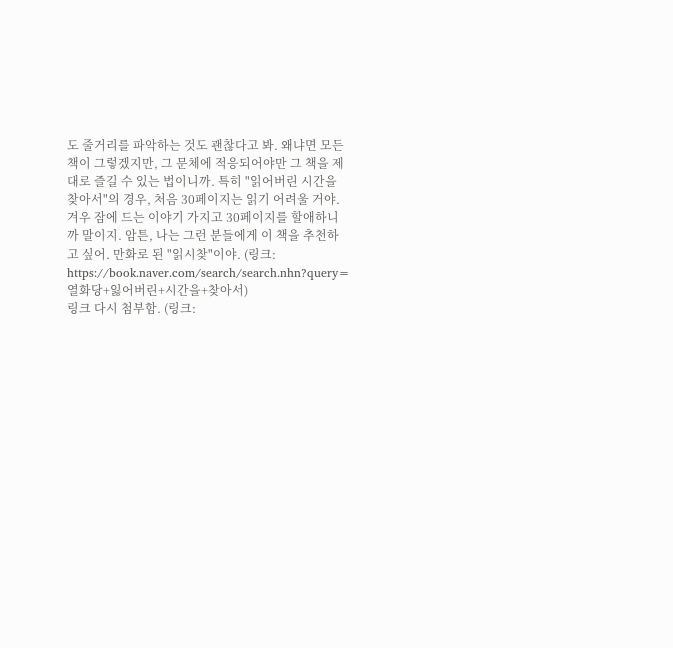도 줄거리를 파악하는 것도 괜찮다고 봐. 왜냐면 모든 책이 그렇겠지만, 그 문체에 적응되어야만 그 책을 제대로 즐길 수 있는 법이니까. 특히 "읽어버린 시간을 찾아서"의 경우, 처음 30페이지는 읽기 어려울 거야. 겨우 잠에 드는 이야기 가지고 30페이지를 할애하니까 말이지. 암튼, 나는 그런 분들에게 이 책을 추천하고 싶어. 만화로 된 "읽시찾"이야. (링크:
https://book.naver.com/search/search.nhn?query=열화당+잃어버린+시간을+찾아서)
링크 다시 첨부함. (링크: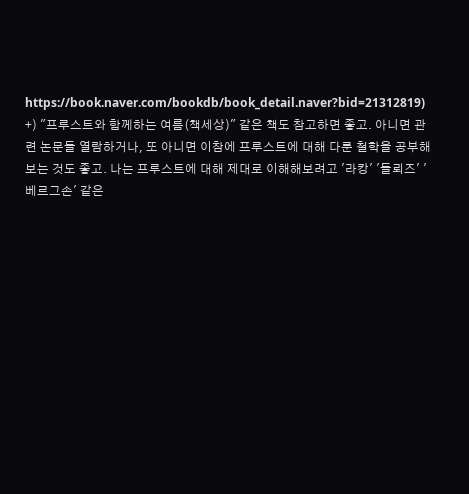https://book.naver.com/bookdb/book_detail.naver?bid=21312819)
+) "프루스트와 함께하는 여름(책세상)" 같은 책도 참고하면 좋고. 아니면 관련 논문들 열람하거나, 또 아니면 이참에 프루스트에 대해 다룬 철학을 공부해보는 것도 좋고. 나는 프루스트에 대해 제대로 이해해보려고 '라캉' '들뢰즈' '베르그손' 같은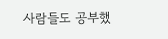사람들도 공부했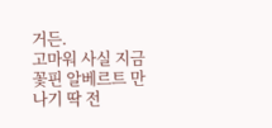거든.
고마워 사실 지금 꽃핀 알베르트 만나기 딱 전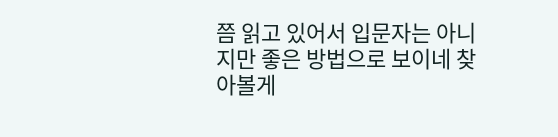쯤 읽고 있어서 입문자는 아니지만 좋은 방법으로 보이네 찾아볼게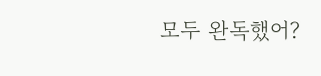모두 완독했어?